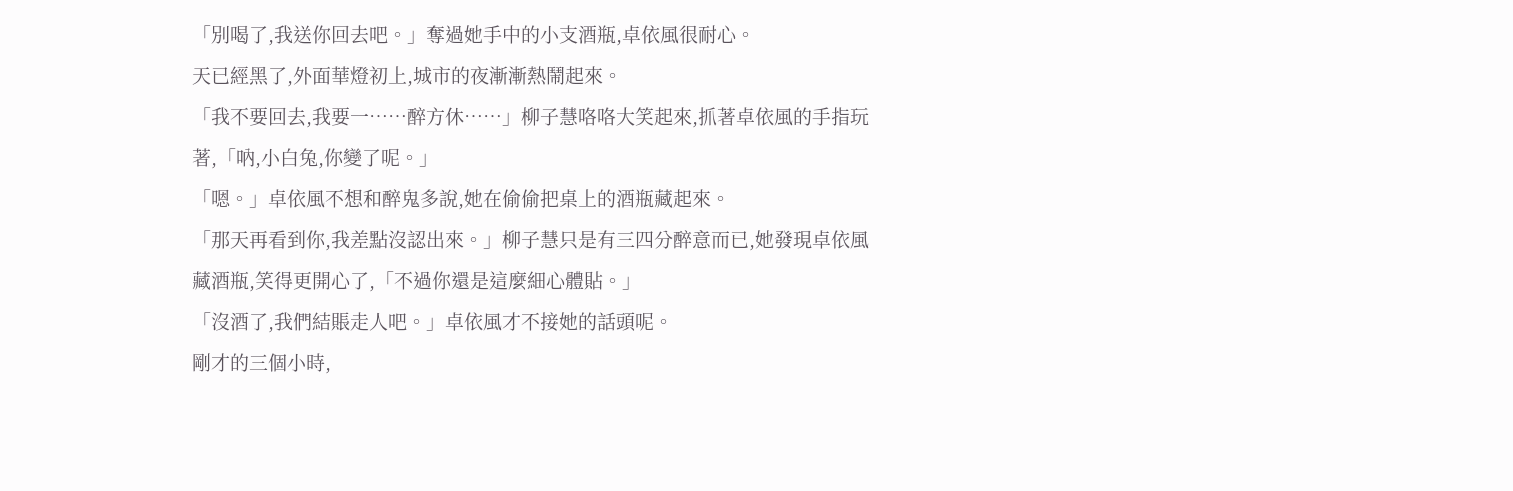「別喝了,我送你回去吧。」奪過她手中的小支酒瓶,卓依風很耐心。
天已經黑了,外面華燈初上,城市的夜漸漸熱鬧起來。
「我不要回去,我要一……醉方休……」柳子慧咯咯大笑起來,抓著卓依風的手指玩著,「吶,小白兔,你變了呢。」
「嗯。」卓依風不想和醉鬼多說,她在偷偷把桌上的酒瓶藏起來。
「那天再看到你,我差點沒認出來。」柳子慧只是有三四分醉意而已,她發現卓依風藏酒瓶,笑得更開心了,「不過你還是這麼細心體貼。」
「沒酒了,我們結賬走人吧。」卓依風才不接她的話頭呢。
剛才的三個小時,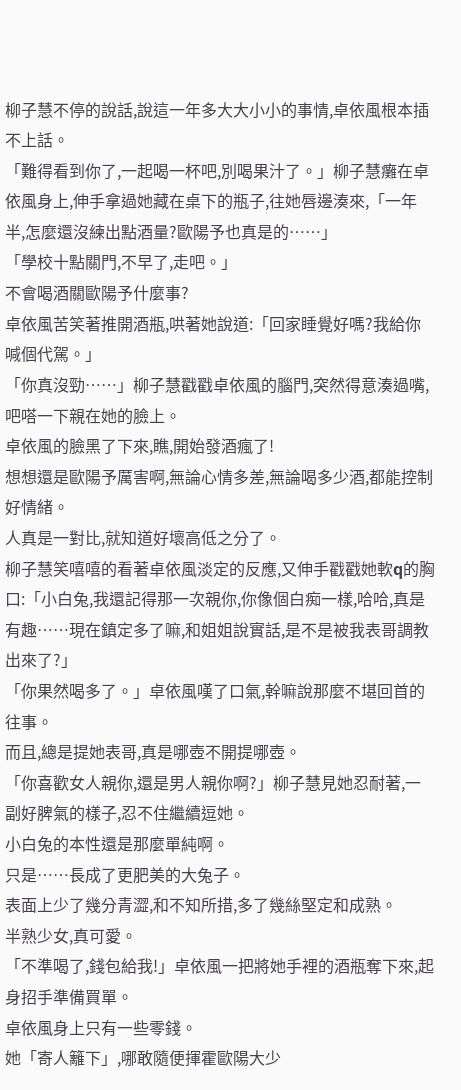柳子慧不停的說話,說這一年多大大小小的事情,卓依風根本插不上話。
「難得看到你了,一起喝一杯吧,別喝果汁了。」柳子慧癱在卓依風身上,伸手拿過她藏在桌下的瓶子,往她唇邊湊來,「一年半,怎麼還沒練出點酒量?歐陽予也真是的……」
「學校十點關門,不早了,走吧。」
不會喝酒關歐陽予什麼事?
卓依風苦笑著推開酒瓶,哄著她說道:「回家睡覺好嗎?我給你喊個代駕。」
「你真沒勁……」柳子慧戳戳卓依風的腦門,突然得意湊過嘴,吧嗒一下親在她的臉上。
卓依風的臉黑了下來,瞧,開始發酒瘋了!
想想還是歐陽予厲害啊,無論心情多差,無論喝多少酒,都能控制好情緒。
人真是一對比,就知道好壞高低之分了。
柳子慧笑嘻嘻的看著卓依風淡定的反應,又伸手戳戳她軟q的胸口:「小白兔,我還記得那一次親你,你像個白痴一樣,哈哈,真是有趣……現在鎮定多了嘛,和姐姐說實話,是不是被我表哥調教出來了?」
「你果然喝多了。」卓依風嘆了口氣,幹嘛說那麼不堪回首的往事。
而且,總是提她表哥,真是哪壺不開提哪壺。
「你喜歡女人親你,還是男人親你啊?」柳子慧見她忍耐著,一副好脾氣的樣子,忍不住繼續逗她。
小白兔的本性還是那麼單純啊。
只是……長成了更肥美的大兔子。
表面上少了幾分青澀,和不知所措,多了幾絲堅定和成熟。
半熟少女,真可愛。
「不準喝了,錢包給我!」卓依風一把將她手裡的酒瓶奪下來,起身招手準備買單。
卓依風身上只有一些零錢。
她「寄人籬下」,哪敢隨便揮霍歐陽大少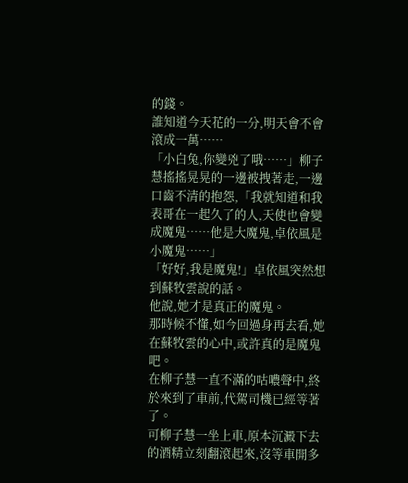的錢。
誰知道今天花的一分,明天會不會滾成一萬……
「小白兔,你變兇了哦……」柳子慧搖搖晃晃的一邊被拽著走,一邊口齒不清的抱怨,「我就知道和我表哥在一起久了的人,天使也會變成魔鬼……他是大魔鬼,卓依風是小魔鬼……」
「好好,我是魔鬼!」卓依風突然想到蘇牧雲說的話。
他說,她才是真正的魔鬼。
那時候不懂,如今回過身再去看,她在蘇牧雲的心中,或許真的是魔鬼吧。
在柳子慧一直不滿的咕噥聲中,終於來到了車前,代駕司機已經等著了。
可柳子慧一坐上車,原本沉澱下去的酒精立刻翻滾起來,沒等車開多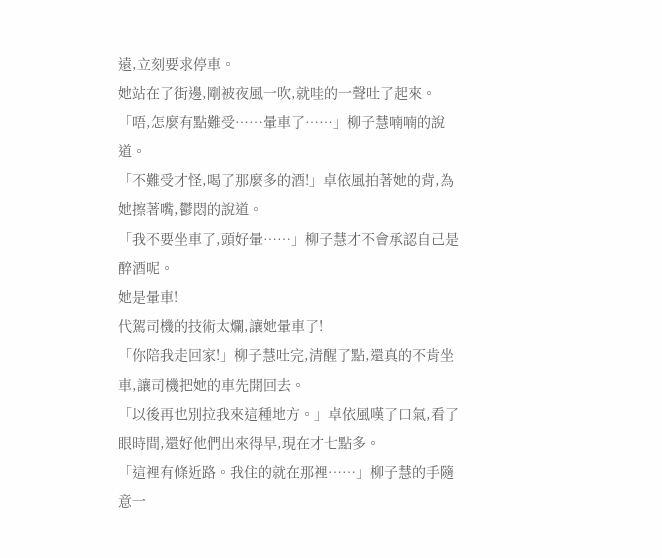遠,立刻要求停車。
她站在了街邊,剛被夜風一吹,就哇的一聲吐了起來。
「唔,怎麼有點難受……暈車了……」柳子慧喃喃的說道。
「不難受才怪,喝了那麼多的酒!」卓依風拍著她的背,為她擦著嘴,鬱悶的說道。
「我不要坐車了,頭好暈……」柳子慧才不會承認自己是醉酒呢。
她是暈車!
代駕司機的技術太爛,讓她暈車了!
「你陪我走回家!」柳子慧吐完,清醒了點,還真的不肯坐車,讓司機把她的車先開回去。
「以後再也別拉我來這種地方。」卓依風嘆了口氣,看了眼時間,還好他們出來得早,現在才七點多。
「這裡有條近路。我住的就在那裡……」柳子慧的手隨意一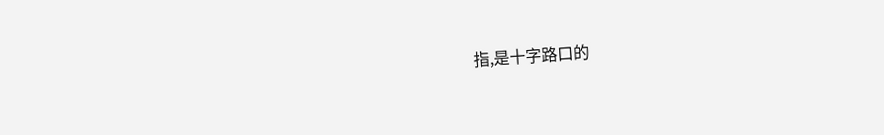指,是十字路口的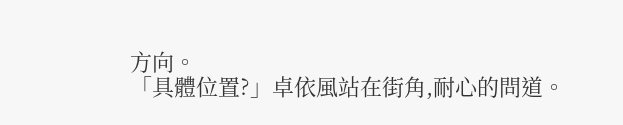方向。
「具體位置?」卓依風站在街角,耐心的問道。